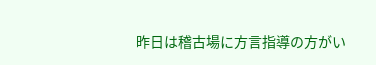昨日は稽古場に方言指導の方がい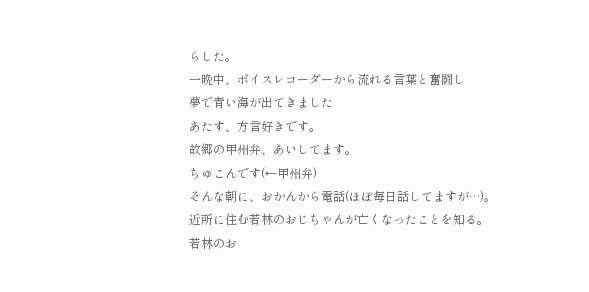らした。
一晩中、ボイスレコーダーから流れる言葉と奮闘し
夢で青い海が出てきました
あたす、方言好きです。
故郷の甲州弁、あいしてます。
ちゅこんです(←甲州弁)
そんな朝に、おかんから電話(ほぼ毎日話してますが…)。
近所に住む若林のおじちゃんが亡くなったことを知る。
若林のお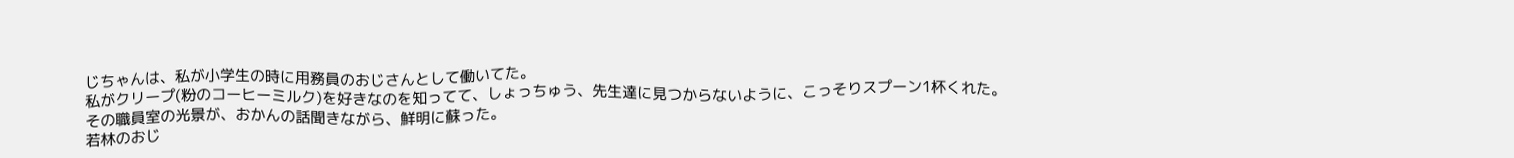じちゃんは、私が小学生の時に用務員のおじさんとして働いてた。
私がクリープ(粉のコーヒーミルク)を好きなのを知ってて、しょっちゅう、先生達に見つからないように、こっそりスプーン1杯くれた。
その職員室の光景が、おかんの話聞きながら、鮮明に蘇った。
若林のおじ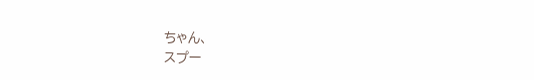ちゃん、
スプー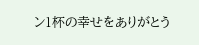ン1杯の幸せをありがとう